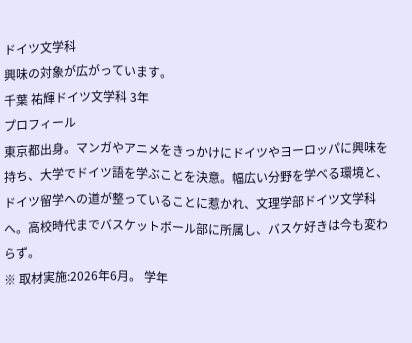ドイツ文学科
興味の対象が広がっています。
千葉 祐輝ドイツ文学科 3年
プロフィール
東京都出身。マンガやアニメをきっかけにドイツやヨーロッパに興味を持ち、大学でドイツ語を学ぶことを決意。幅広い分野を学べる環境と、ドイツ留学への道が整っていることに惹かれ、文理学部ドイツ文学科へ。高校時代までバスケットボール部に所属し、バスケ好きは今も変わらず。
※ 取材実施:2026年6月。 学年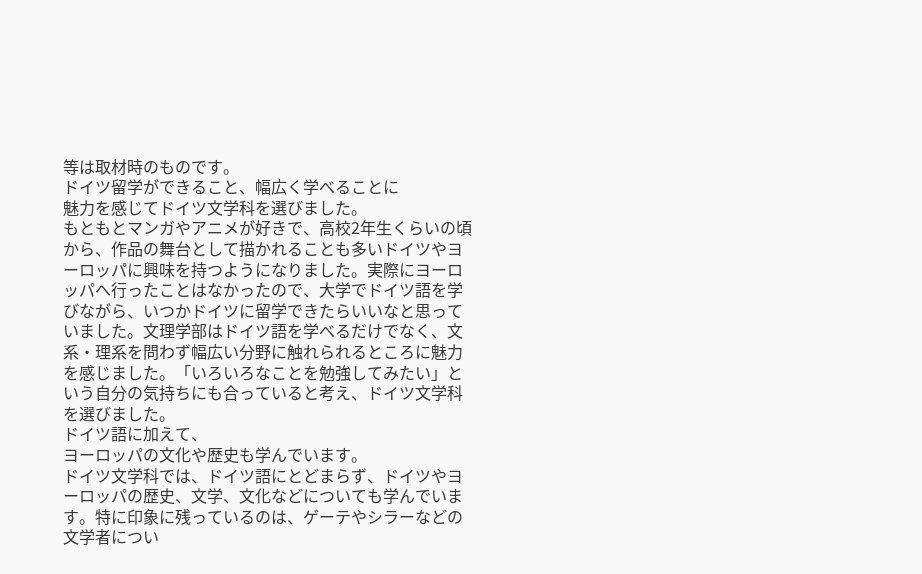等は取材時のものです。
ドイツ留学ができること、幅広く学べることに
魅力を感じてドイツ文学科を選びました。
もともとマンガやアニメが好きで、高校2年生くらいの頃から、作品の舞台として描かれることも多いドイツやヨーロッパに興味を持つようになりました。実際にヨーロッパへ行ったことはなかったので、大学でドイツ語を学びながら、いつかドイツに留学できたらいいなと思っていました。文理学部はドイツ語を学べるだけでなく、文系・理系を問わず幅広い分野に触れられるところに魅力を感じました。「いろいろなことを勉強してみたい」という自分の気持ちにも合っていると考え、ドイツ文学科を選びました。
ドイツ語に加えて、
ヨーロッパの文化や歴史も学んでいます。
ドイツ文学科では、ドイツ語にとどまらず、ドイツやヨーロッパの歴史、文学、文化などについても学んでいます。特に印象に残っているのは、ゲーテやシラーなどの文学者につい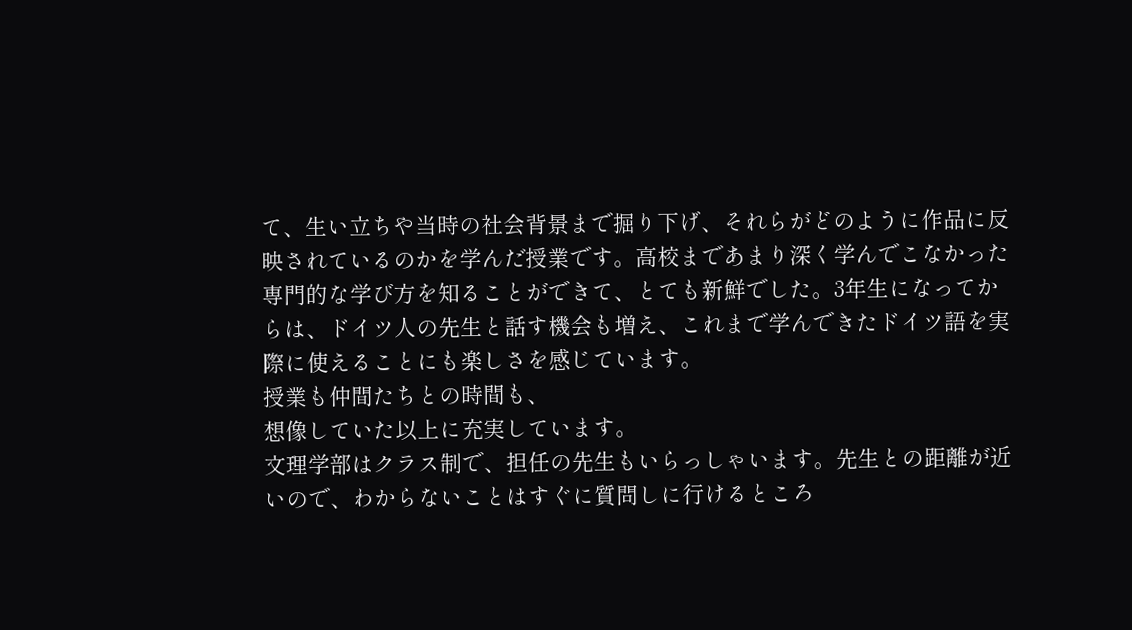て、生い立ちや当時の社会背景まで掘り下げ、それらがどのように作品に反映されているのかを学んだ授業です。高校まであまり深く学んでこなかった専門的な学び方を知ることができて、とても新鮮でした。3年生になってからは、ドイツ人の先生と話す機会も増え、これまで学んできたドイツ語を実際に使えることにも楽しさを感じています。
授業も仲間たちとの時間も、
想像していた以上に充実しています。
文理学部はクラス制で、担任の先生もいらっしゃいます。先生との距離が近いので、わからないことはすぐに質問しに行けるところ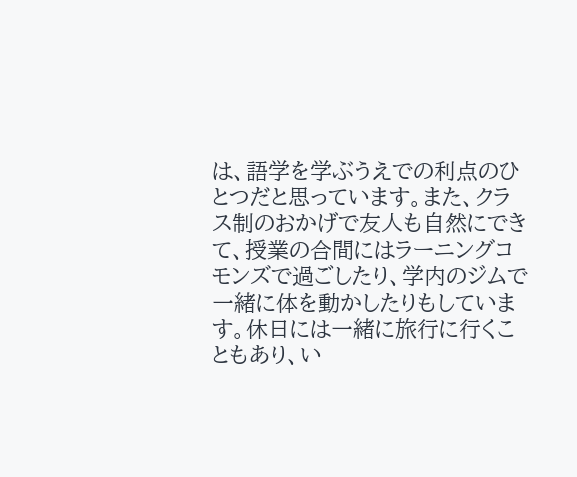は、語学を学ぶうえでの利点のひとつだと思っています。また、クラス制のおかげで友人も自然にできて、授業の合間にはラーニングコモンズで過ごしたり、学内のジムで一緒に体を動かしたりもしています。休日には一緒に旅行に行くこともあり、い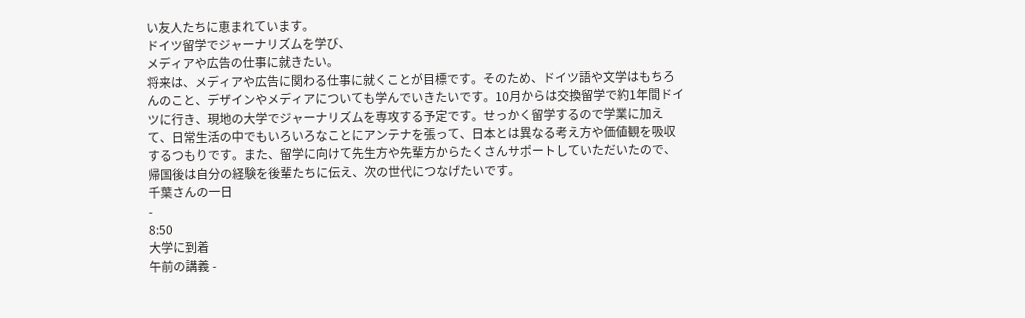い友人たちに恵まれています。
ドイツ留学でジャーナリズムを学び、
メディアや広告の仕事に就きたい。
将来は、メディアや広告に関わる仕事に就くことが目標です。そのため、ドイツ語や文学はもちろんのこと、デザインやメディアについても学んでいきたいです。10月からは交換留学で約1年間ドイツに行き、現地の大学でジャーナリズムを専攻する予定です。せっかく留学するので学業に加えて、日常生活の中でもいろいろなことにアンテナを張って、日本とは異なる考え方や価値観を吸収するつもりです。また、留学に向けて先生方や先輩方からたくさんサポートしていただいたので、帰国後は自分の経験を後輩たちに伝え、次の世代につなげたいです。
千葉さんの一日
-
8:50
大学に到着
午前の講義 -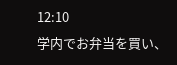12:10
学内でお弁当を買い、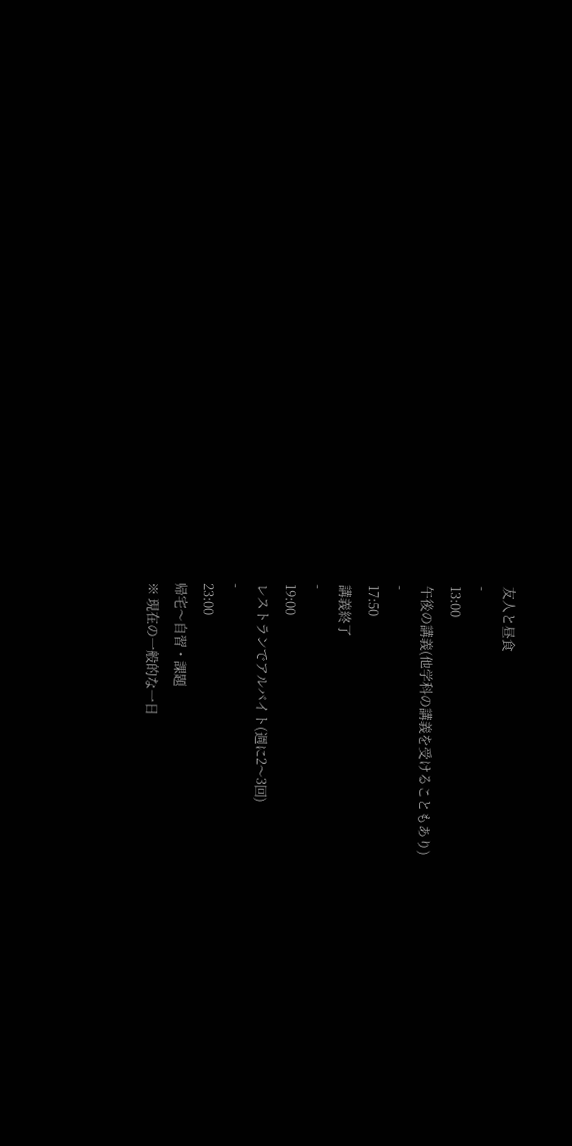友人と昼食
-
13:00
午後の講義(他学科の講義を受けることもあり)
-
17:50
講義終了
-
19:00
レストランでアルバイト(週に2〜3回)
-
23:00
帰宅〜自習・課題
※ 現在の一般的な一日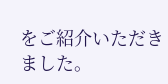をご紹介いただきました。